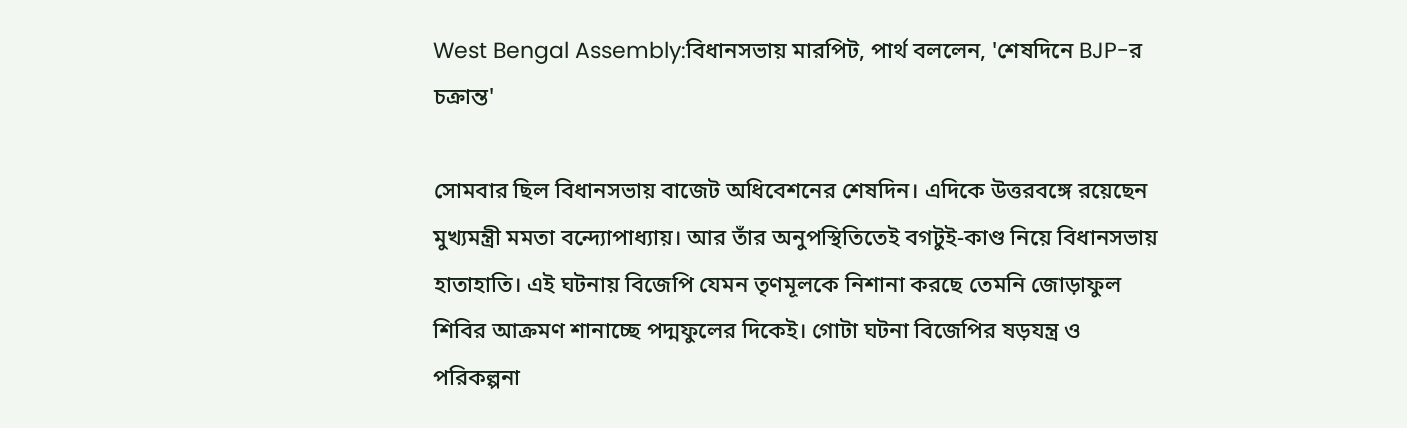West Bengal Assembly:বিধানসভায় মারপিট, পার্থ বললেন, 'শেষদিনে BJP-র চক্রান্ত'

সোমবার ছিল বিধানসভায় বাজেট অধিবেশনের শেষদিন। এদিকে উত্তরবঙ্গে রয়েছেন মুখ্যমন্ত্রী মমতা বন্দ্যোপাধ্যায়। আর তাঁর অনুপস্থিতিতেই বগটুই-কাণ্ড নিয়ে বিধানসভায় হাতাহাতি। এই ঘটনায় বিজেপি যেমন তৃণমূলকে নিশানা করছে তেমনি জোড়াফুল শিবির আক্রমণ শানাচ্ছে পদ্মফুলের দিকেই। গোটা ঘটনা বিজেপির ষড়যন্ত্র ও পরিকল্পনা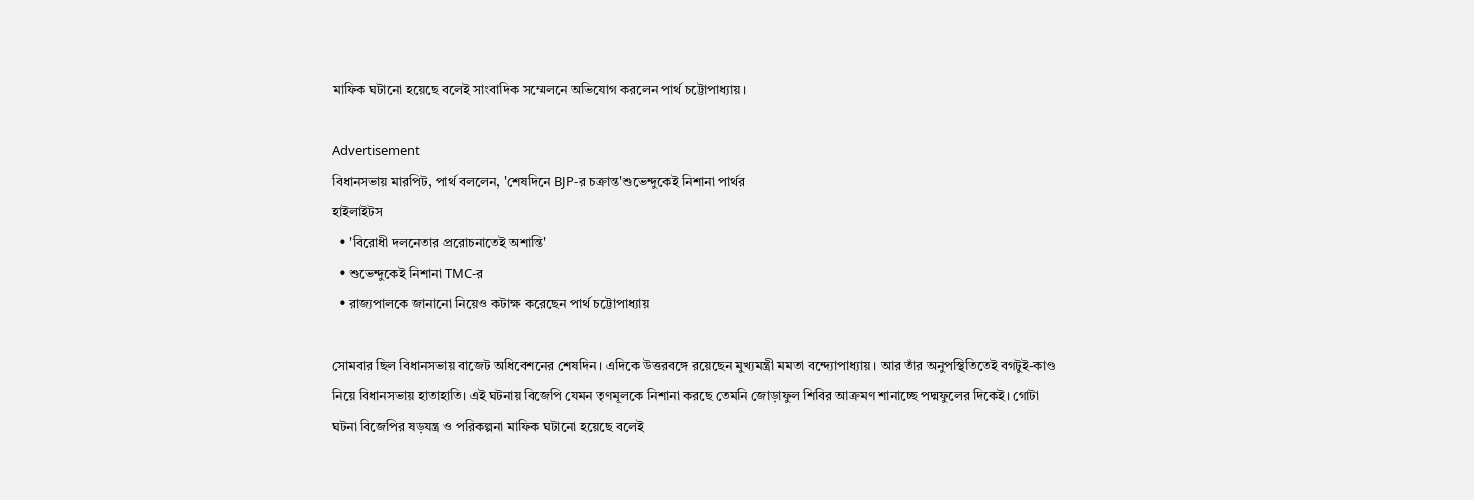মাফিক ঘটানো হয়েছে বলেই সাংবাদিক সম্মেলনে অভিযোগ করলেন পার্থ চট্টোপাধ্যায়।

Advertisement
বিধানসভায় মারপিট, পার্থ বললেন, 'শেষদিনে BJP-র চক্রান্ত'শুভেন্দুকেই নিশানা পার্থর
হাইলাইটস
  • 'বিরোধী দলনেতার প্ররোচনাতেই অশান্তি'
  • শুভেন্দুকেই নিশানা TMC-র
  • রাজ্যপালকে জানানো নিয়েও কটাক্ষ করেছেন পার্থ চট্টোপাধ্যায়

সোমবার ছিল বিধানসভায় বাজেট অধিবেশনের শেষদিন। এদিকে উত্তরবঙ্গে রয়েছেন মুখ্যমন্ত্রী মমতা বন্দ্যোপাধ্যায়। আর তাঁর অনুপস্থিতিতেই বগটুই-কাণ্ড নিয়ে বিধানসভায় হাতাহাতি। এই ঘটনায় বিজেপি যেমন তৃণমূলকে নিশানা করছে তেমনি জোড়াফুল শিবির আক্রমণ শানাচ্ছে পদ্মফুলের দিকেই। গোটা ঘটনা বিজেপির ষড়যন্ত্র ও পরিকল্পনা মাফিক ঘটানো হয়েছে বলেই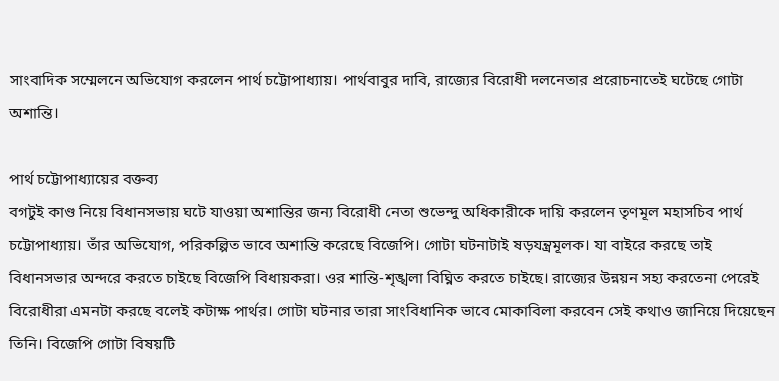সাংবাদিক সম্মেলনে অভিযোগ করলেন পার্থ চট্টোপাধ্যায়। পার্থবাবুর দাবি, রাজ্যের বিরোধী দলনেতার প্ররোচনাতেই ঘটেছে গোটা অশান্তি।

পার্থ চট্টোপাধ্যায়ের বক্তব্য
বগটুই কাণ্ড নিয়ে বিধানসভায় ঘটে যাওয়া অশান্তির জন্য বিরোধী নেতা শুভেন্দু অধিকারীকে দায়ি করলেন তৃণমূল মহাসচিব পার্থ চট্টোপাধ্যায়। তাঁর অভিযোগ, পরিকল্পিত ভাবে অশান্তি করেছে বিজেপি। গোটা ঘটনাটাই ষড়যন্ত্রমূলক। যা বাইরে করছে তাই বিধানসভার অন্দরে করতে চাইছে বিজেপি বিধায়করা। ওর শান্তি-শৃঙ্খলা বিঘ্নিত করতে চাইছে। রাজ্যের উন্নয়ন সহ্য করতেনা পেরেই বিরোধীরা এমনটা করছে বলেই কটাক্ষ পার্থর। গোটা ঘটনার তারা সাংবিধানিক ভাবে মোকাবিলা করবেন সেই কথাও জানিয়ে দিয়েছেন তিনি। বিজেপি গোটা বিষয়টি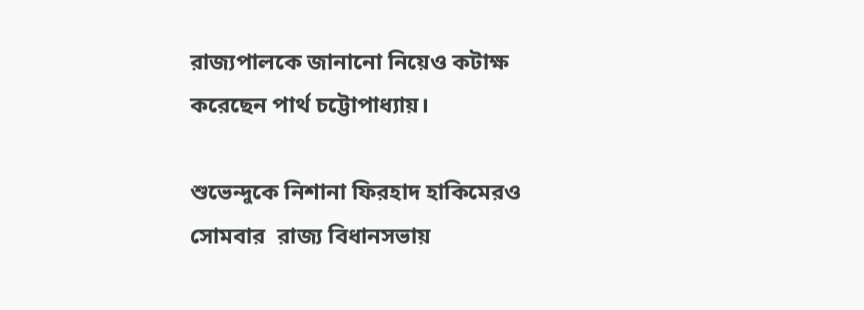রাজ্যপালকে জানানো নিয়েও কটাক্ষ করেছেন পার্থ চট্টোপাধ্যায়।

শুভেন্দুকে নিশানা ফিরহাদ হাকিমেরও
সোমবার  রাজ্য বিধানসভায়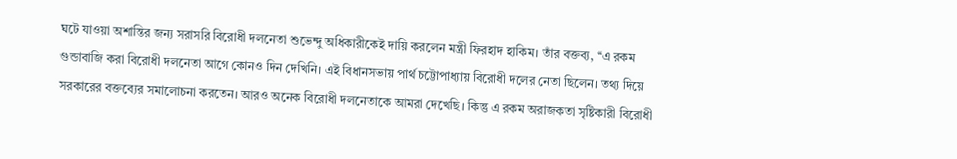ঘটে যাওয়া অশান্তির জন্য সরাসরি বিরোধী দলনেতা শুভেন্দু অধিকারীকেই দায়ি করলেন মন্ত্রী ফিরহাদ হাকিম। তাঁর বক্তব্য, ‘‘এ রকম গুন্ডাবাজি করা বিরোধী দলনেতা আগে কোনও দিন দেখিনি। এই বিধানসভায় পার্থ চট্টোপাধ্যায় বিরোধী দলের নেতা ছিলেন। তথ্য দিয়ে সরকারের বক্তব্যের সমালোচনা করতেন। আরও অনেক বিরোধী দলনেতাকে আমরা দেখেছি। কিন্তু এ রকম অরাজকতা সৃষ্টিকারী বিরোধী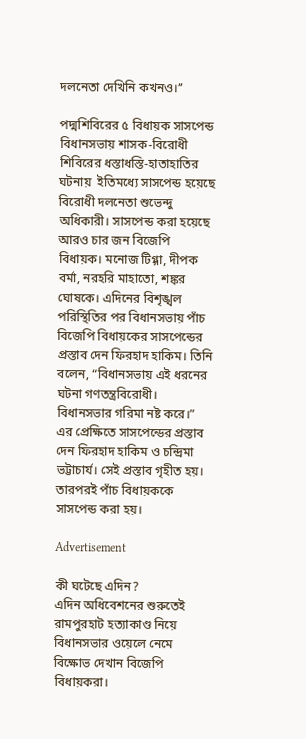দলনেতা দেখিনি কখনও।’’

পদ্মশিবিরের ৫ বিধায়ক সাসপেন্ড
বিধানসভায় শাসক-বিরোধী শিবিরের ধস্তাধস্তি-হাতাহাতির ঘটনায়  ইতিমধ্যে সাসপেন্ড হয়েছে  বিরোধী দলনেতা শুভেন্দু অধিকারী। সাসপেন্ড করা হয়েছে আরও চার জন বিজেপি বিধায়ক। মনোজ টিগ্গা, দীপক বর্মা, নরহরি মাহাতো, শঙ্কর ঘোষকে। এদিনের বিশৃঙ্খল পরিস্থিতির পর বিধানসভায় পাঁচ বিজেপি বিধায়কের সাসপেন্ডের প্রস্তাব দেন ফিরহাদ হাকিম। তিনি বলেন, “বিধানসভায় এই ধরনের ঘটনা গণতন্ত্রবিরোধী। বিধানসভার গরিমা নষ্ট করে।” এর প্রেক্ষিতে সাসপেন্ডের প্রস্তাব দেন ফিরহাদ হাকিম ও চন্দ্রিমা ভট্টাচার্য। সেই প্রস্তাব গৃহীত হয়। তারপরই পাঁচ বিধায়ককে সাসপেন্ড করা হয়।

Advertisement

কী ঘটেছে এদিন?
এদিন অধিবেশনের শুরুতেই রামপুরহাট হত্যাকাণ্ড নিয়ে বিধানসভার ওয়েলে নেমে বিক্ষোভ দেখান বিজেপি বিধায়করা।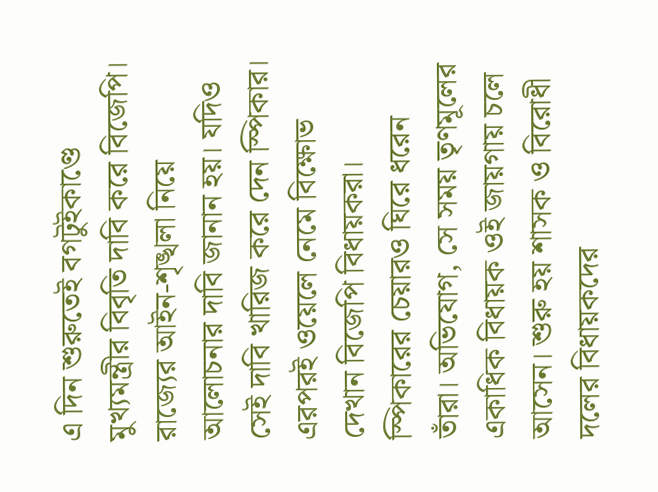এ দিন শুরুতেই বগটুইকাণ্ডে মুখ্যমন্ত্রীর বিবৃতি দাবি করে বিজেপি। রাজ্যের আইন-শৃঙ্খলা নিয়ে আলোচনার দাবি জানান হয়। যদিও সেই দাবি খারিজ করে দেন স্পিকার। এরপরই ওয়েলে নেমে বিক্ষোভ দেখান বিজেপি বিধায়করা। স্পিকারের চেয়ারও ঘিরে ধরেন তাঁরা। অভিযোগ, সে সময় তৃণমূলের একাধিক বিধায়ক ওই জায়গায় চলে আসেন। শুরু হয় শাসক ও বিরোধী দলের বিধায়কদের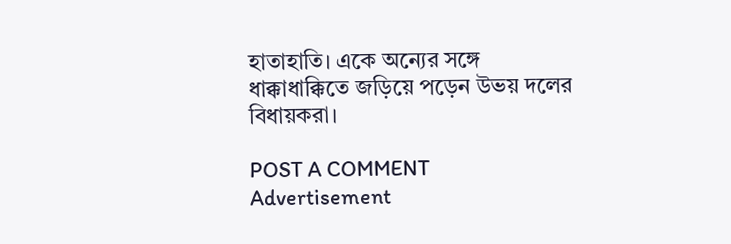হাতাহাতি। একে অন্যের সঙ্গে ধাক্কাধাক্কিতে জড়িয়ে পড়েন উভয় দলের বিধায়করা।

POST A COMMENT
Advertisement